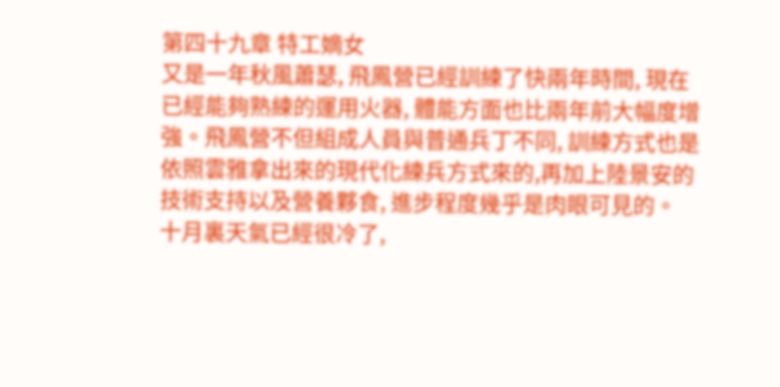第四十九章 特工嫡女
又是一年秋風蕭瑟, 飛鳳營已經訓練了快兩年時間, 現在已經能夠熟練的運用火器, 體能方面也比兩年前大幅度增強。飛鳳營不但組成人員與普通兵丁不同, 訓練方式也是依照雲雅拿出來的現代化練兵方式來的,再加上陸景安的技術支持以及營養夥食, 進步程度幾乎是肉眼可見的。
十月裏天氣已經很冷了,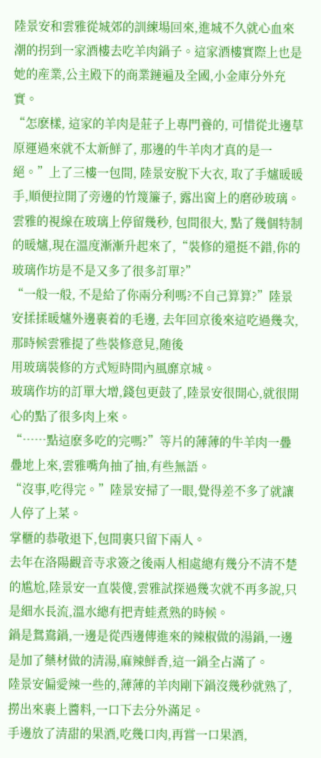陸景安和雲雅從城郊的訓練場回來,進城不久就心血來潮的拐到一家酒樓去吃羊肉鍋子。這家酒樓實際上也是她的産業,公主殿下的商業鏈遍及全國,小金庫分外充實。
“怎麽樣, 這家的羊肉是莊子上專門養的, 可惜從北邊草原運過來就不太新鮮了, 那邊的牛羊肉才真的是一絕。”上了三樓一包間, 陸景安脫下大衣, 取了手爐暖暖手,順便拉開了旁邊的竹篾簾子, 露出窗上的磨砂玻璃。
雲雅的視線在玻璃上停留幾秒, 包間很大, 點了幾個特制的暖爐,現在溫度漸漸升起來了,“裝修的還挺不錯,你的玻璃作坊是不是又多了很多訂單?”
“一般一般, 不是給了你兩分利嗎?不自己算算?”陸景安揉揉暖爐外邊裹着的毛邊, 去年回京後來這吃過幾次, 那時候雲雅提了些裝修意見,随後
用玻璃裝修的方式短時間內風靡京城。
玻璃作坊的訂單大增,錢包更鼓了,陸景安很開心,就很開心的點了很多肉上來。
“……點這麽多吃的完嗎?”等片的薄薄的牛羊肉一疊疊地上來,雲雅嘴角抽了抽,有些無語。
“沒事,吃得完。”陸景安掃了一眼,覺得差不多了就讓人停了上菜。
掌櫃的恭敬退下,包間裏只留下兩人。
去年在洛陽觀音寺求簽之後兩人相處總有幾分不清不楚的尴尬,陸景安一直裝傻,雲雅試探過幾次就不再多說,只是細水長流,溫水總有把青蛙煮熟的時候。
鍋是鴛鴦鍋,一邊是從西邊傳進來的辣椒做的湯鍋,一邊是加了藥材做的清湯,麻辣鮮香,這一鍋全占滿了。
陸景安偏愛辣一些的,薄薄的羊肉剛下鍋沒幾秒就熟了,撈出來裹上醬料,一口下去分外滿足。
手邊放了清甜的果酒,吃幾口肉,再嘗一口果酒,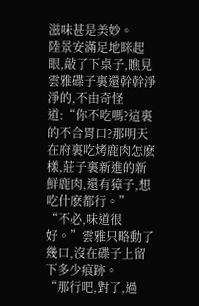滋味甚是美妙。
陸景安滿足地眯起眼,敲了下桌子,瞧見雲雅碟子裏還幹幹淨淨的,不由奇怪道:“你不吃嗎?這裏的不合胃口?那明天在府裏吃烤鹿肉怎麽樣,莊子裏新進的新鮮鹿肉,還有獐子,想吃什麽都行。”
“不必,味道很好。”雲雅只略動了幾口,沒在碟子上留下多少痕跡。
“那行吧,對了,過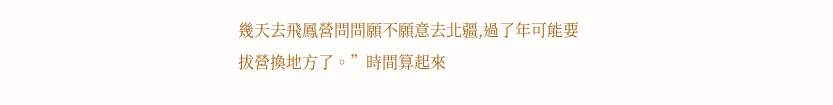幾天去飛鳳營問問願不願意去北疆,過了年可能要拔營換地方了。”時間算起來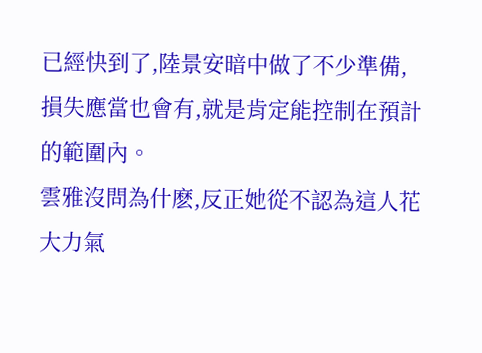已經快到了,陸景安暗中做了不少準備,損失應當也會有,就是肯定能控制在預計的範圍內。
雲雅沒問為什麽,反正她從不認為這人花大力氣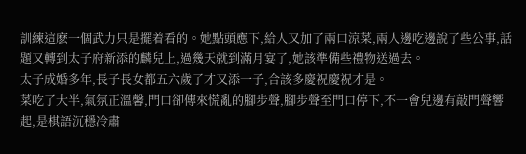訓練這麽一個武力只是擺着看的。她點頭應下,給人又加了兩口涼菜,兩人邊吃邊說了些公事,話題又轉到太子府新添的麟兒上,過幾天就到滿月宴了,她該準備些禮物送過去。
太子成婚多年,長子長女都五六歲了才又添一子,合該多慶祝慶祝才是。
菜吃了大半,氣氛正溫馨,門口卻傳來慌亂的腳步聲,腳步聲至門口停下,不一會兒邊有敲門聲響起,是棋語沉穩冷肅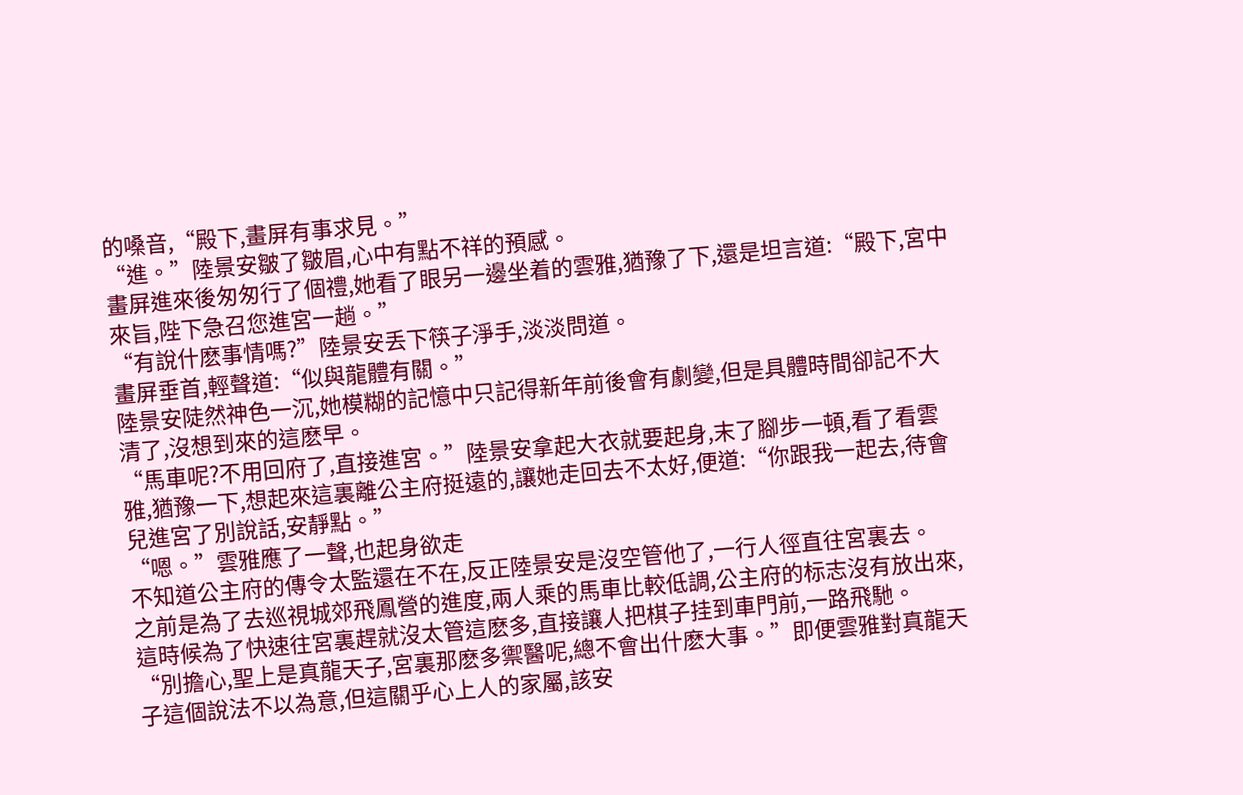的嗓音,“殿下,畫屏有事求見。”
“進。”陸景安皺了皺眉,心中有點不祥的預感。
畫屏進來後匆匆行了個禮,她看了眼另一邊坐着的雲雅,猶豫了下,還是坦言道:“殿下,宮中來旨,陛下急召您進宮一趟。”
“有說什麽事情嗎?”陸景安丢下筷子淨手,淡淡問道。
畫屏垂首,輕聲道:“似與龍體有關。”
陸景安陡然神色一沉,她模糊的記憶中只記得新年前後會有劇變,但是具體時間卻記不大清了,沒想到來的這麽早。
“馬車呢?不用回府了,直接進宮。”陸景安拿起大衣就要起身,末了腳步一頓,看了看雲雅,猶豫一下,想起來這裏離公主府挺遠的,讓她走回去不太好,便道:“你跟我一起去,待會兒進宮了別說話,安靜點。”
“嗯。”雲雅應了一聲,也起身欲走
不知道公主府的傳令太監還在不在,反正陸景安是沒空管他了,一行人徑直往宮裏去。
之前是為了去巡視城郊飛鳳營的進度,兩人乘的馬車比較低調,公主府的标志沒有放出來,這時候為了快速往宮裏趕就沒太管這麽多,直接讓人把棋子挂到車門前,一路飛馳。
“別擔心,聖上是真龍天子,宮裏那麽多禦醫呢,總不會出什麽大事。”即便雲雅對真龍天子這個說法不以為意,但這關乎心上人的家屬,該安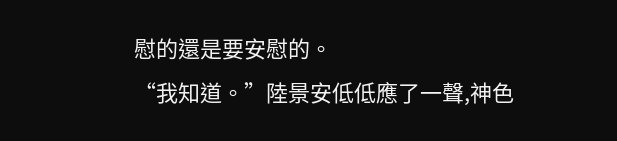慰的還是要安慰的。
“我知道。”陸景安低低應了一聲,神色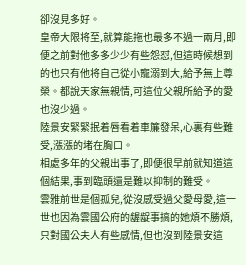卻沒見多好。
皇帝大限将至,就算能拖也最多不過一兩月,即便之前對他多多少少有些怨怼,但這時候想到的也只有他将自己從小寵溺到大,給予無上尊榮。都說天家無親情,可這位父親所給予的愛也沒少過。
陸景安緊緊抿着唇看着車簾發呆,心裏有些難受,漲漲的堵在胸口。
相處多年的父親出事了,即便很早前就知道這個結果,事到臨頭還是難以抑制的難受。
雲雅前世是個孤兒,從沒感受過父愛母愛,這一世也因為雲國公府的龌龊事搞的她煩不勝煩,只對國公夫人有些感情,但也沒到陸景安這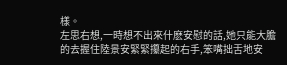樣。
左思右想,一時想不出來什麽安慰的話,她只能大膽的去握住陸景安緊緊攥起的右手,笨嘴拙舌地安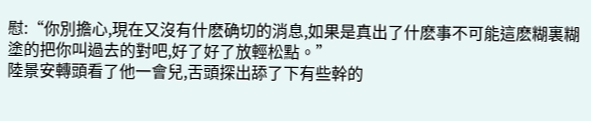慰:“你別擔心,現在又沒有什麽确切的消息,如果是真出了什麽事不可能這麽糊裏糊塗的把你叫過去的對吧,好了好了放輕松點。”
陸景安轉頭看了他一會兒,舌頭探出舔了下有些幹的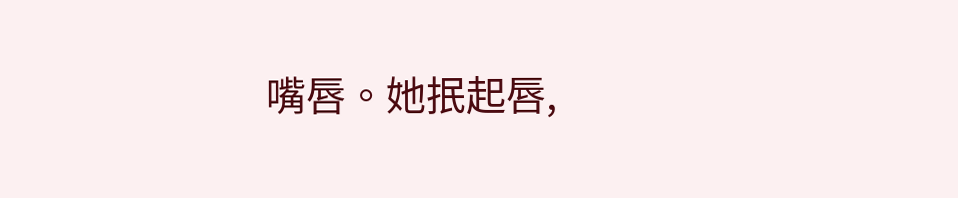嘴唇。她抿起唇,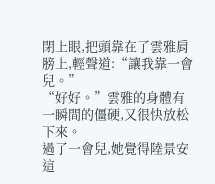閉上眼,把頭靠在了雲雅肩膀上,輕聲道:“讓我靠一會兒。”
“好好。”雲雅的身體有一瞬間的僵硬,又很快放松下來。
過了一會兒,她覺得陸景安這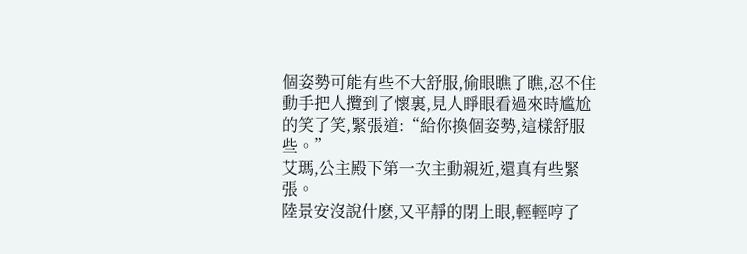個姿勢可能有些不大舒服,偷眼瞧了瞧,忍不住動手把人攬到了懷裏,見人睜眼看過來時尴尬的笑了笑,緊張道:“給你換個姿勢,這樣舒服些。”
艾瑪,公主殿下第一次主動親近,還真有些緊張。
陸景安沒說什麽,又平靜的閉上眼,輕輕哼了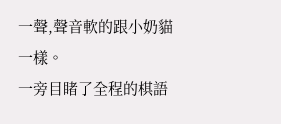一聲,聲音軟的跟小奶貓一樣。
一旁目睹了全程的棋語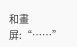和畫屏:“……”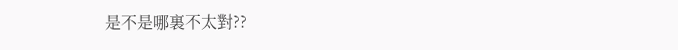是不是哪裏不太對??